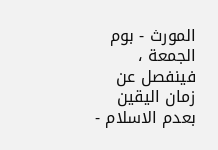المورث - بوم الجمعة ، فينفصل عن زمان اليقين بعدم الاسلام -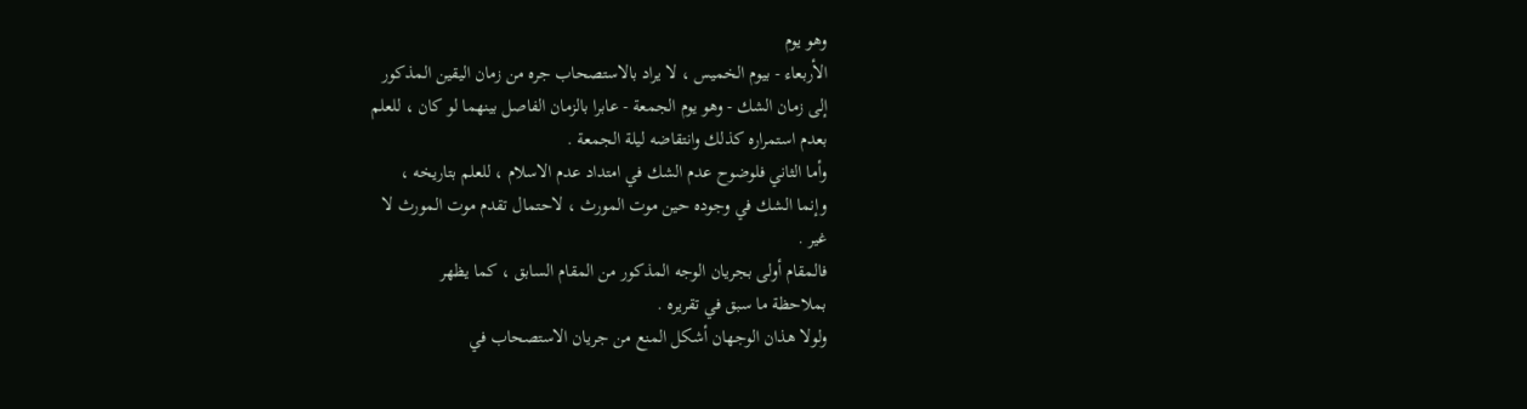وهو يوم
الأربعاء - بيوم الخميس ، لا يراد بالاستصحاب جره من زمان اليقين المذكور
إلى زمان الشك - وهو يوم الجمعة - عابرا بالزمان الفاصل بينهما لو كان ، للعلم
بعدم استمراره كذلك وانتقاضه ليلة الجمعة .
وأما الثاني فلوضوح عدم الشك في امتداد عدم الاسلام ، للعلم بتاريخه ،
وإنما الشك في وجوده حين موت المورث ، لاحتمال تقدم موت المورث لا
غير .
فالمقام أولى بجريان الوجه المذكور من المقام السابق ، كما يظهر
بملاحظة ما سبق في تقريره .
ولولا هذان الوجهان أشكل المنع من جريان الاستصحاب في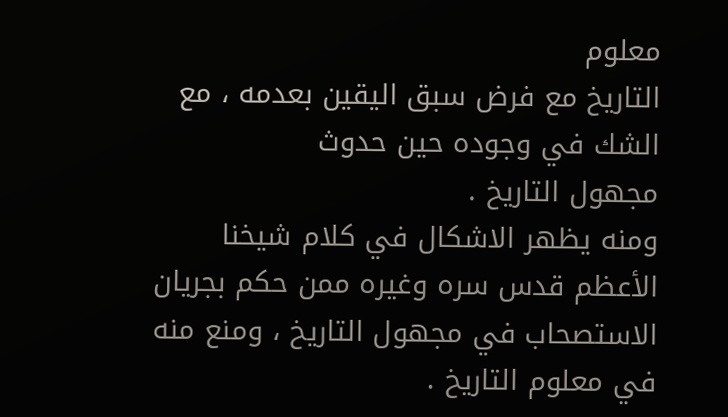معلوم
التاريخ مع فرض سبق اليقين بعدمه ، مع الشك في وجوده حين حدوث
مجهول التاريخ .
ومنه يظهر الاشكال في كلام شيخنا الأعظم قدس سره وغيره ممن حكم بجريان
الاستصحاب في مجهول التاريخ ، ومنع منه في معلوم التاريخ .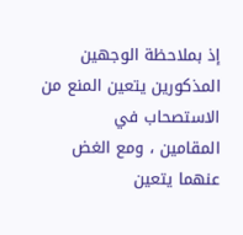إذ بملاحظة الوجهين المذكورين يتعين المنع من الاستصحاب في
المقامين ، ومع الغض عنهما يتعين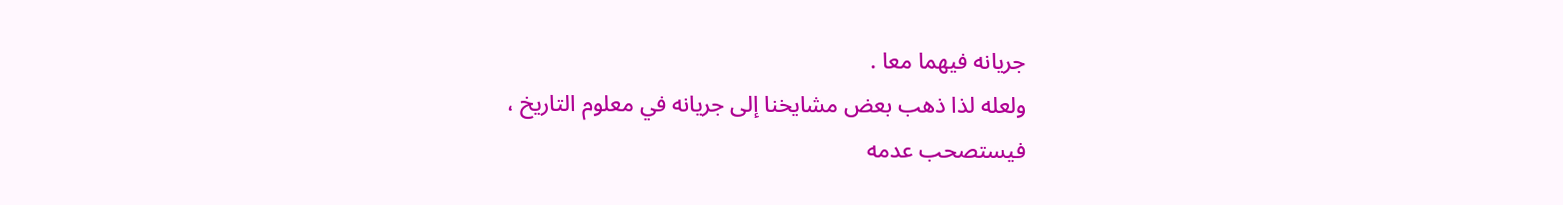جريانه فيهما معا .
ولعله لذا ذهب بعض مشايخنا إلى جريانه في معلوم التاريخ ،
فيستصحب عدمه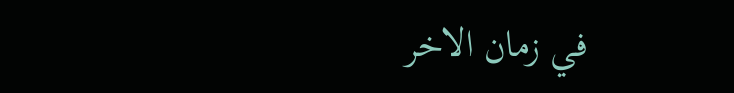في زمان الاخر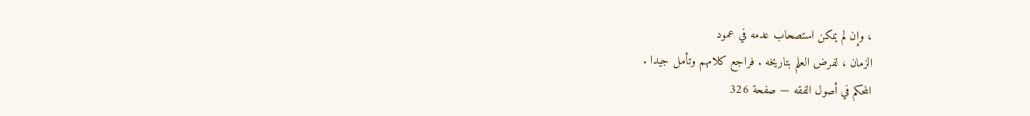، وإن لم يمكن استصحاب عدمه في عمود
الزمان ، لفرض العلم بتاريخه . فراجع كلامهم وتأمل جيدا .
المحكم في أصول الفقه — صفحة 326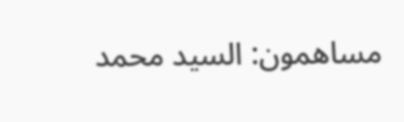مساهمون: السيد محمد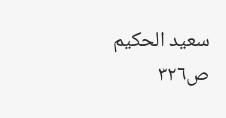سعيد الحكيم
ص٣٢٦